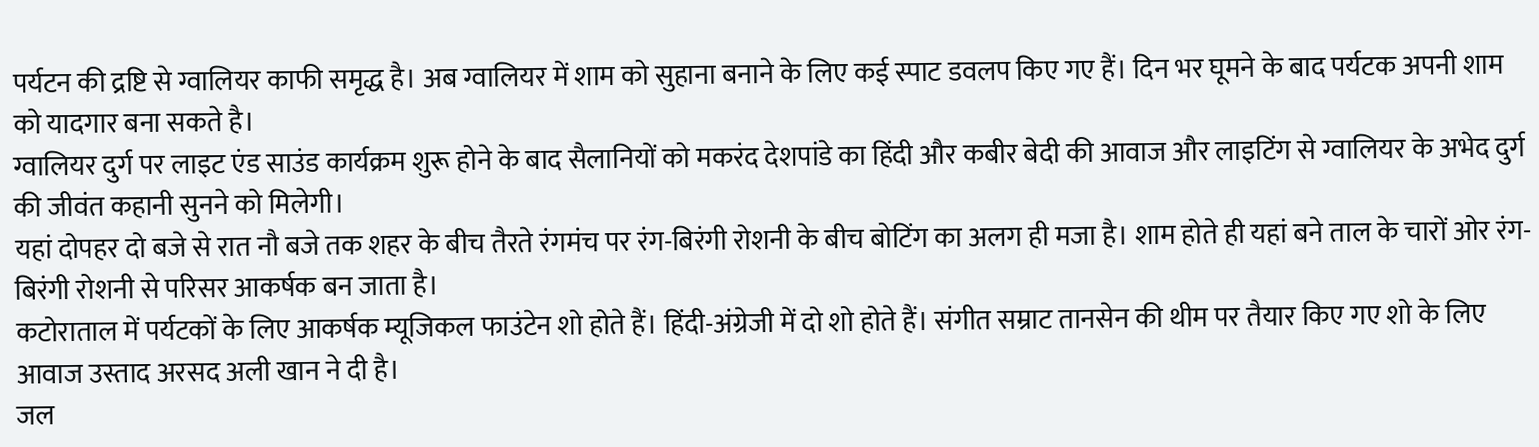पर्यटन की द्रष्टि से ग्वालियर काफी समृद्ध है। अब ग्वालियर में शाम को सुहाना बनाने के लिए कई स्पाट डवलप किए गए हैं। दिन भर घूमने के बाद पर्यटक अपनी शाम को यादगार बना सकते है।
ग्वालियर दुर्ग पर लाइट एंड साउंड कार्यक्रम शुरू होने के बाद सैलानियों को मकरंद देशपांडे का हिंदी और कबीर बेदी की आवाज और लाइटिंग से ग्वालियर के अभेद दुर्ग की जीवंत कहानी सुनने को मिलेगी।
यहां दोपहर दो बजे से रात नौ बजे तक शहर के बीच तैरते रंगमंच पर रंग-बिरंगी रोशनी के बीच बोटिंग का अलग ही मजा है। शाम होते ही यहां बने ताल के चारों ओर रंग-बिरंगी रोशनी से परिसर आकर्षक बन जाता है।
कटोराताल में पर्यटकों के लिए आकर्षक म्यूजिकल फाउंटेन शो होते हैं। हिंदी-अंग्रेजी में दो शो होते हैं। संगीत सम्राट तानसेन की थीम पर तैयार किए गए शो के लिए आवाज उस्ताद अरसद अली खान ने दी है।
जल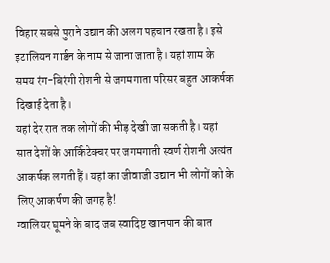विहार सबसे पुराने उद्यान की अलग पहचान रखता है। इसे इटालियन गार्डन के नाम से जाना जाता है। यहां शाम के समय रंग-बिरंगी रोशनी से जगमगाता परिसर बहुत आकर्षक दिखाई देता है।
यहां देर रात तक लोगों की भीड़ देखी जा सकती है। यहां सात देशों के आर्किटेक्चर पर जगमगाती स्वर्ण रोशनी अत्यंत आकर्षक लगती हैं। यहां का जीवाजी उद्यान भी लोगों को के लिए आकर्षण की जगह है!
ग्वालियर घूमने के बाद जब स्वादिष्ट खानपान की बात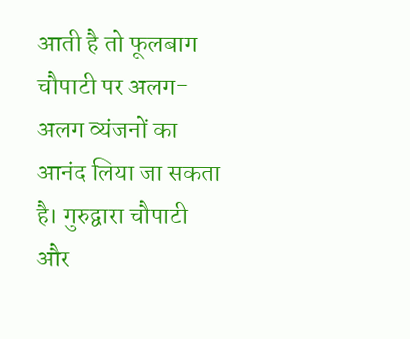आती है तो फूलबाग चौपाटी पर अलग-अलग व्यंजनों का आनंद लिया जा सकता है। गुरुद्वारा चौपाटी और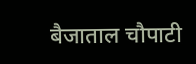बैजाताल चौपाटी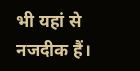भी यहां से नजदीक हैं।